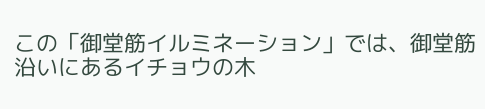この「御堂筋イルミネーション」では、御堂筋沿いにあるイチョウの木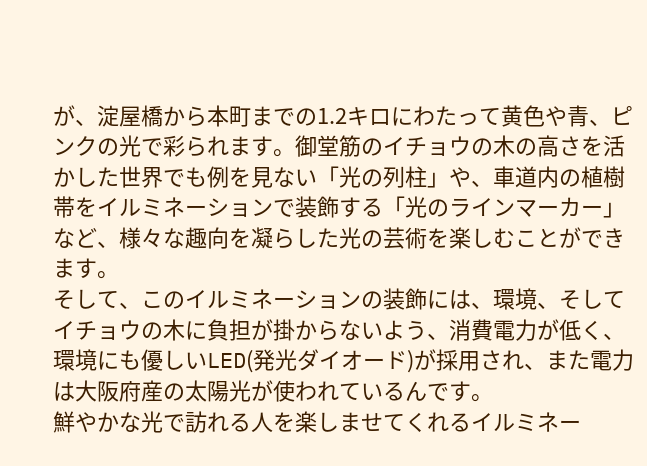が、淀屋橋から本町までの1.2キロにわたって黄色や青、ピンクの光で彩られます。御堂筋のイチョウの木の高さを活かした世界でも例を見ない「光の列柱」や、車道内の植樹帯をイルミネーションで装飾する「光のラインマーカー」など、様々な趣向を凝らした光の芸術を楽しむことができます。
そして、このイルミネーションの装飾には、環境、そしてイチョウの木に負担が掛からないよう、消費電力が低く、環境にも優しいLED(発光ダイオード)が採用され、また電力は大阪府産の太陽光が使われているんです。
鮮やかな光で訪れる人を楽しませてくれるイルミネー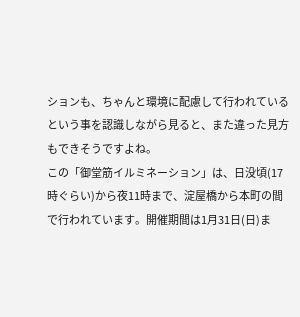ションも、ちゃんと環境に配慮して行われているという事を認識しながら見ると、また違った見方もできそうですよね。
この「御堂筋イルミネーション」は、日没頃(17時ぐらい)から夜11時まで、淀屋橋から本町の間で行われています。開催期間は1月31日(日)ま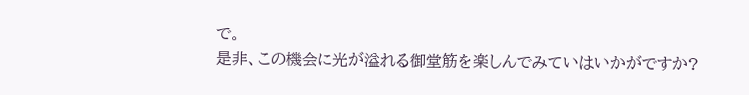で。
是非、この機会に光が溢れる御堂筋を楽しんでみていはいかがですか?